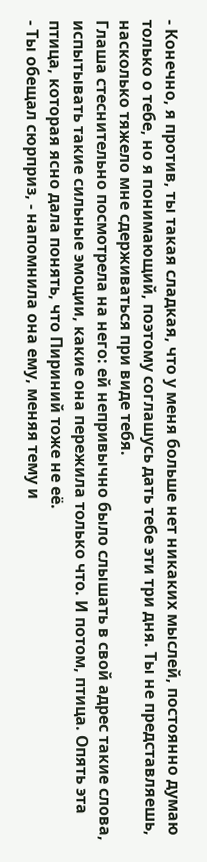- Конечно, я против, ты такая сладкая, что у меня больше нет никаких мыслей, постоянно думаю только о тебе, но я понимающий, поэтому соглашусь дать тебе эти три дня. Ты не представляешь, насколько тяжело мне сдерживаться при виде тебя.
Глаша стеснительно посмотрела на него: ей непривычно было слышать в свой адрес такие слова, испытывать такие сильные эмоции, какие она пережила только что. И потом, птица. Опять эта птица, которая ясно дала понять, что Пириний тоже не её.
- Ты обещал сюрприз, - напомнила она ему, меняя тему и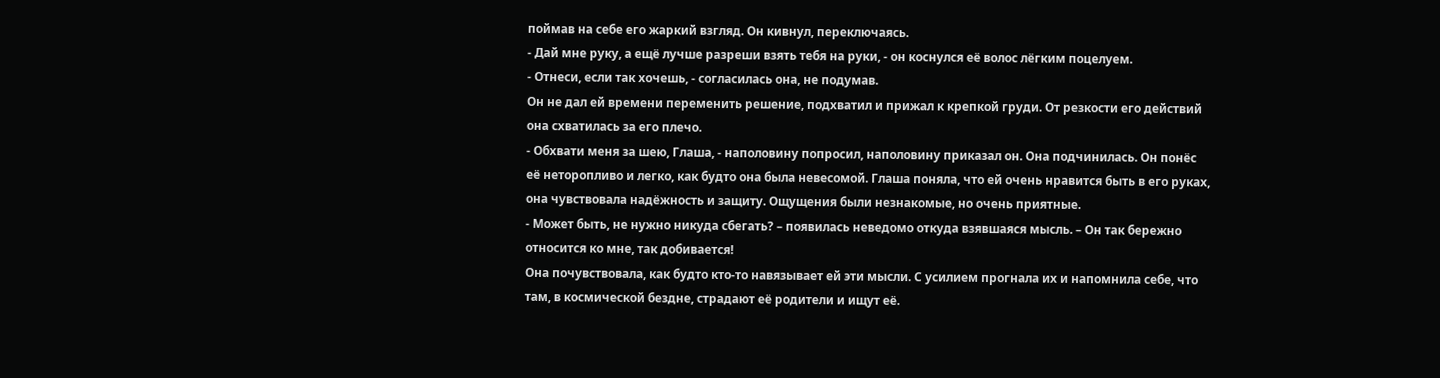поймав на себе его жаркий взгляд. Он кивнул, переключаясь.
- Дай мне руку, а ещё лучше разреши взять тебя на руки, - он коснулся её волос лёгким поцелуем.
- Отнеси, если так хочешь, - согласилась она, не подумав.
Он не дал ей времени переменить решение, подхватил и прижал к крепкой груди. От резкости его действий она схватилась за его плечо.
- Обхвати меня за шею, Глаша, - наполовину попросил, наполовину приказал он. Она подчинилась. Он понёс её неторопливо и легко, как будто она была невесомой. Глаша поняла, что ей очень нравится быть в его руках, она чувствовала надёжность и защиту. Ощущения были незнакомые, но очень приятные.
- Может быть, не нужно никуда сбегать? – появилась неведомо откуда взявшаяся мысль. – Он так бережно относится ко мне, так добивается!
Она почувствовала, как будто кто-то навязывает ей эти мысли. С усилием прогнала их и напомнила себе, что там, в космической бездне, страдают её родители и ищут её.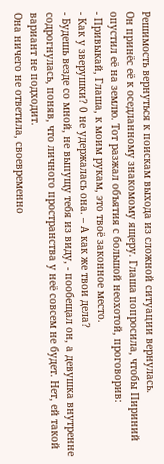Решимость вернуться к поискам выхода из сложной ситуации вернулась.
Он принёс её к оседланному знакомому ящеру. Глаша попросила, чтобы Пириний опустил её на землю. Тот разжал объятия с большой неохотой, проговорив:
- Привыкай, Глаша, к моим рукам, это твоё законное место.
- Как у зверушки? 0 не удержалась она. – А как же твои дела?
- Будешь везде со мной, не выпущу тебя из виду, - пообещал он, а девушка внутренне содрогнулась, поняв, что личного пространства у неё совсем не будет. Нет, ей такой вариант не подходит.
Она ничего не ответила, своевременно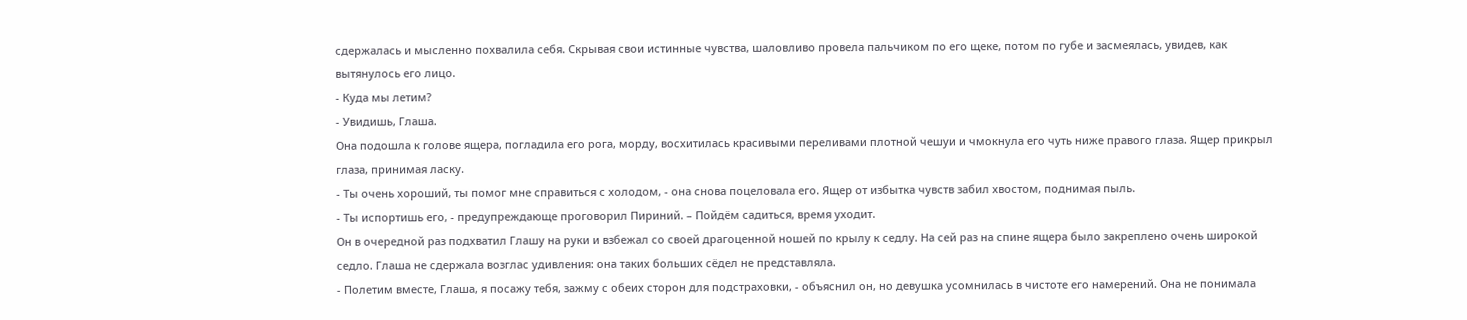сдержалась и мысленно похвалила себя. Скрывая свои истинные чувства, шаловливо провела пальчиком по его щеке, потом по губе и засмеялась, увидев, как вытянулось его лицо.
- Куда мы летим?
- Увидишь, Глаша.
Она подошла к голове ящера, погладила его рога, морду, восхитилась красивыми переливами плотной чешуи и чмокнула его чуть ниже правого глаза. Ящер прикрыл глаза, принимая ласку.
- Ты очень хороший, ты помог мне справиться с холодом, - она снова поцеловала его. Ящер от избытка чувств забил хвостом, поднимая пыль.
- Ты испортишь его, - предупреждающе проговорил Пириний. – Пойдём садиться, время уходит.
Он в очередной раз подхватил Глашу на руки и взбежал со своей драгоценной ношей по крылу к седлу. На сей раз на спине ящера было закреплено очень широкой седло. Глаша не сдержала возглас удивления: она таких больших сёдел не представляла.
- Полетим вместе, Глаша, я посажу тебя, зажму с обеих сторон для подстраховки, - объяснил он, но девушка усомнилась в чистоте его намерений. Она не понимала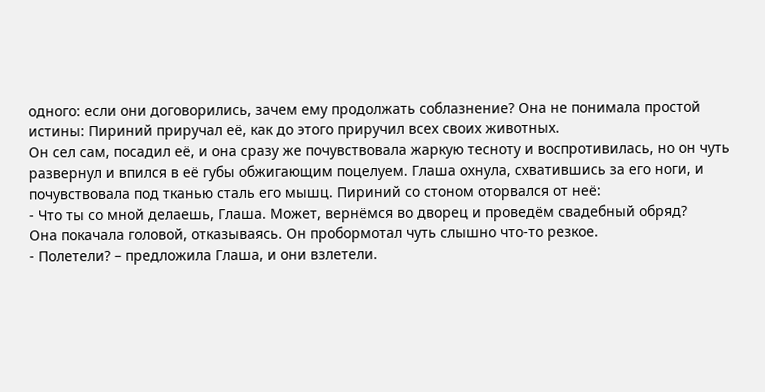одного: если они договорились, зачем ему продолжать соблазнение? Она не понимала простой истины: Пириний приручал её, как до этого приручил всех своих животных.
Он сел сам, посадил её, и она сразу же почувствовала жаркую тесноту и воспротивилась, но он чуть развернул и впился в её губы обжигающим поцелуем. Глаша охнула, схватившись за его ноги, и почувствовала под тканью сталь его мышц. Пириний со стоном оторвался от неё:
- Что ты со мной делаешь, Глаша. Может, вернёмся во дворец и проведём свадебный обряд?
Она покачала головой, отказываясь. Он пробормотал чуть слышно что-то резкое.
- Полетели? – предложила Глаша, и они взлетели.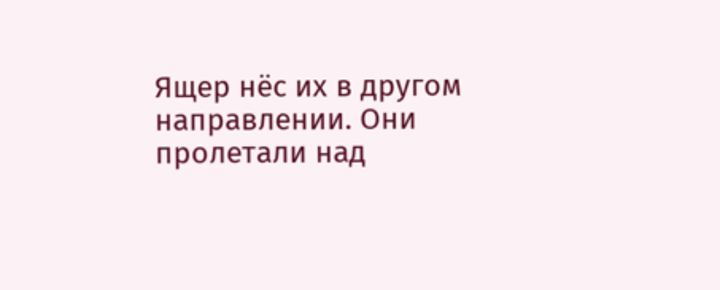Ящер нёс их в другом направлении. Они пролетали над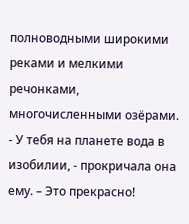полноводными широкими реками и мелкими речонками, многочисленными озёрами.
- У тебя на планете вода в изобилии, - прокричала она ему. – Это прекрасно!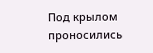Под крылом проносились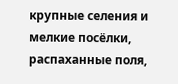крупные селения и мелкие посёлки, распаханные поля,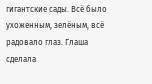гигантские сады. Всё было ухоженным, зелёным, всё радовало глаз. Глаша сделала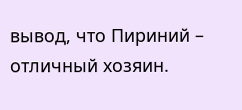вывод, что Пириний – отличный хозяин.